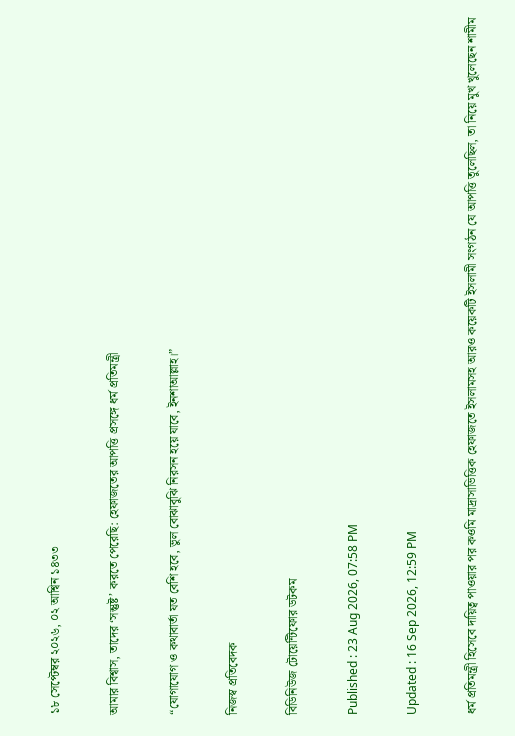১৮ সেপ্টেম্বর ২০২৬, ০২ আশ্বিন ১৪৩৩

আমার বিশ্বাস, তাদের ‘সন্তুষ্ট’ করতে পেরেছি: হেফাজতের আপত্তি প্রসঙ্গে ধর্ম প্রতিমন্ত্রী

“যোগাযোগ ও কথাবার্তা যত বেশি হবে, ভুল বোঝাবুঝি নিরসন হয়ে যাবে, ইনশাআল্লাহ।”

নিজস্ব প্রতিবেদক

বিডিনিউজ টোয়েন্টিফোর ডটকম

Published : 23 Aug 2026, 07:58 PM

Updated : 16 Sep 2026, 12:59 PM

ধর্ম প্রতিমন্ত্রী হিসেবে দায়িত্ব পাওয়ার পর কওমি মাদ্রাসাভিত্তিক হেফাজতে ইসলামসহ আরও কয়েকটি ইসলামী সংগঠন যে আপত্তি তুলেছিল, তা নিয়ে মুখ খুলেছেন শামীম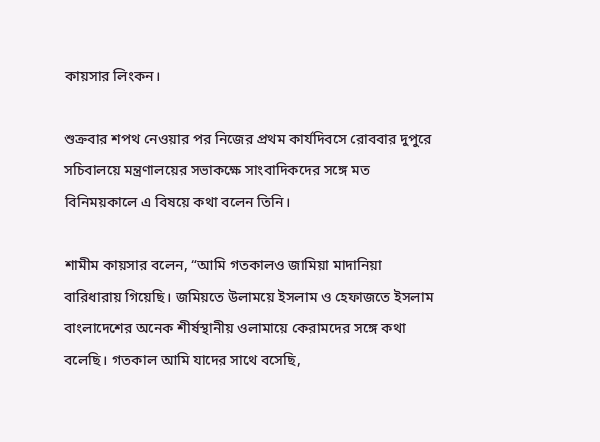কায়সার লিংকন।

শুক্রবার শপথ নেওয়ার পর নিজের প্রথম কার্যদিবসে রোববার দুপুরে সচিবালয়ে মন্ত্রণালয়ের সভাকক্ষে সাংবাদিকদের সঙ্গে মত বিনিময়কালে এ বিষয়ে কথা বলেন তিনি।

শামীম কায়সার বলেন, “আমি গতকালও জামিয়া মাদানিয়া বারিধারায় গিয়েছি। জমিয়তে উলাময়ে ইসলাম ও হেফাজতে ইসলাম বাংলাদেশের অনেক শীর্ষস্থানীয় ওলামায়ে কেরামদের সঙ্গে কথা বলেছি। গতকাল আমি যাদের সাথে বসেছি,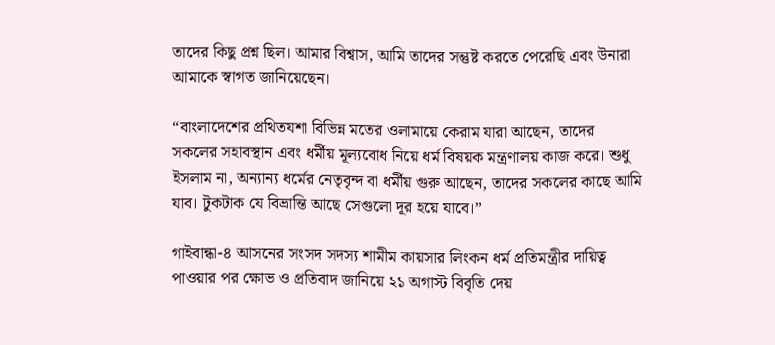তাদের কিছু প্রশ্ন ছিল। আমার বিশ্বাস, আমি তাদের সন্তুষ্ট করতে পেরেছি এবং উনারা আমাকে স্বাগত জানিয়েছেন।

“বাংলাদেশের প্রথিতযশা বিভিন্ন মতের ওলামায়ে কেরাম যারা আছেন, তাদের সকলের সহাবস্থান এবং ধর্মীয় মূল্যবোধ নিয়ে ধর্ম বিষয়ক মন্ত্রণালয় কাজ করে। শুধু ইসলাম না, অন্যান্য ধর্মের নেতৃবৃন্দ বা ধর্মীয় গুরু আছেন, তাদের সকলের কাছে আমি যাব। টুকটাক যে বিভ্রান্তি আছে সেগুলো দূর হয়ে যাবে।”

গাইবান্ধা-৪ আসনের সংসদ সদস্য শামীম কায়সার লিংকন ধর্ম প্রতিমন্ত্রীর দায়িত্ব পাওয়ার পর ক্ষোভ ও প্রতিবাদ জানিয়ে ২১ অগাস্ট বিবৃতি দেয়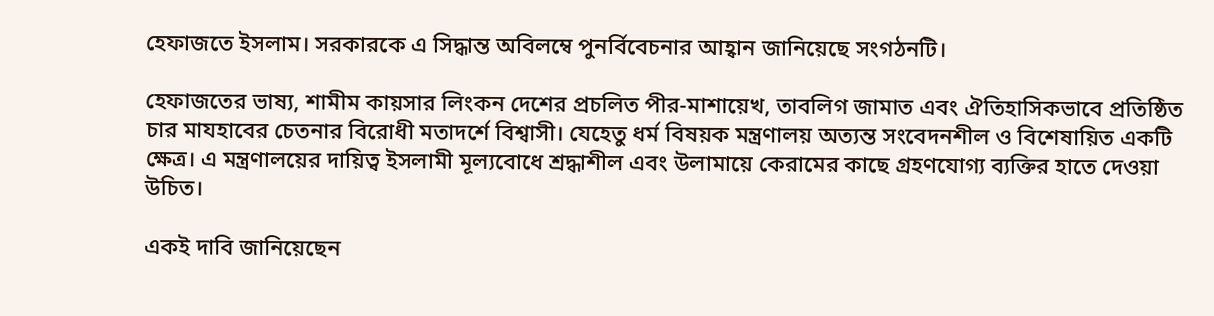হেফাজতে ইসলাম। সরকারকে এ সিদ্ধান্ত অবিলম্বে পুনর্বিবেচনার আহ্বান জানিয়েছে সংগঠনটি।

হেফাজতের ভাষ্য, শামীম কায়সার লিংকন দেশের প্রচলিত পীর-মাশায়েখ, তাবলিগ জামাত এবং ঐতিহাসিকভাবে প্রতিষ্ঠিত চার মাযহাবের চেতনার বিরোধী মতাদর্শে বিশ্বাসী। যেহেতু ধর্ম বিষয়ক মন্ত্রণালয় অত্যন্ত সংবেদনশীল ও বিশেষায়িত একটি ক্ষেত্র। এ মন্ত্রণালয়ের দায়িত্ব ইসলামী মূল্যবোধে শ্রদ্ধাশীল এবং উলামায়ে কেরামের কাছে গ্রহণযোগ্য ব্যক্তির হাতে দেওয়া উচিত।

একই দাবি জানিয়েছেন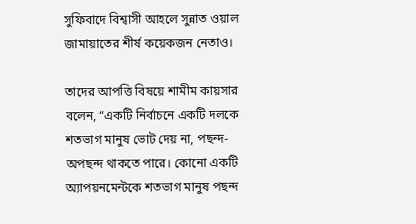সুফিবাদে বিশ্বাসী আহলে সুন্নাত ওয়াল জামায়াতের শীর্ষ কয়েকজন নেতাও।

তাদের আপত্তি বিষয়ে শামীম কায়সার বলেন, “একটি নির্বাচনে একটি দলকে শতভাগ মানুষ ভোট দেয় না, পছন্দ-অপছন্দ থাকতে পারে। কোনো একটি অ্যাপয়নমেন্টকে শতভাগ মানুষ পছন্দ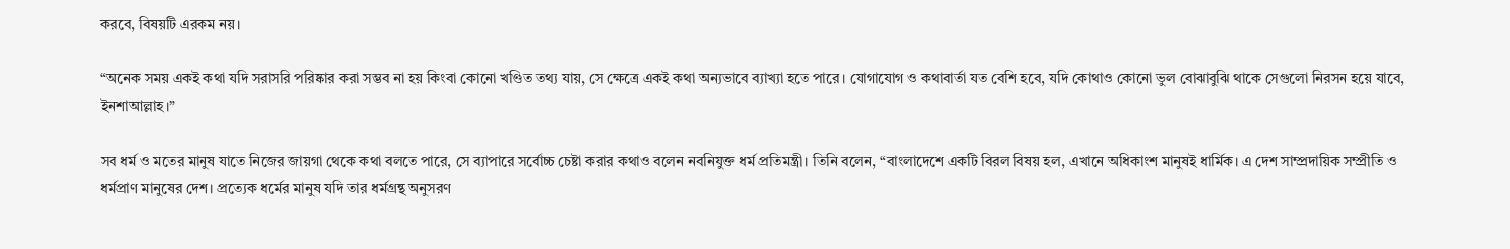করবে, বিষয়টি এরকম নয়।

“অনেক সময় একই কথা যদি সরাসরি পরিষ্কার করা সম্ভব না হয় কিংবা কোনো খণ্ডিত তথ্য যায়, সে ক্ষেত্রে একই কথা অন্যভাবে ব্যাখ্যা হতে পারে। যোগাযোগ ও কথাবার্তা যত বেশি হবে, যদি কোথাও কোনো ভুল বোঝাবুঝি থাকে সেগুলো নিরসন হয়ে যাবে, ইনশাআল্লাহ।”

সব ধর্ম ও মতের মানুষ যাতে নিজের জায়গা থেকে কথা বলতে পারে, সে ব্যাপারে সর্বোচ্চ চেষ্টা করার কথাও বলেন নবনিযুক্ত ধর্ম প্রতিমন্ত্রী। তিনি বলেন, “বাংলাদেশে একটি বিরল বিষয় হল, এখানে অধিকাংশ মানুষই ধার্মিক। এ দেশ সাম্প্রদায়িক সম্প্রীতি ও ধর্মপ্রাণ মানুষের দেশ। প্রত্যেক ধর্মের মানুষ যদি তার ধর্মগ্রন্থ অনুসরণ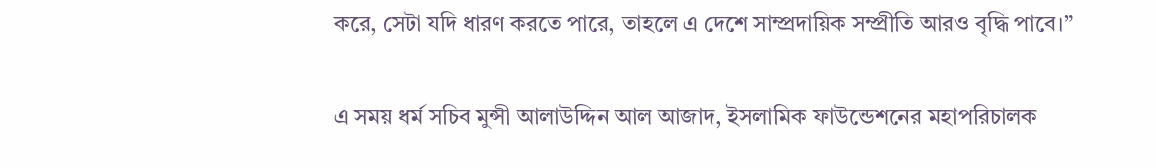করে, সেটা যদি ধারণ করতে পারে, তাহলে এ দেশে সাম্প্রদায়িক সম্প্রীতি আরও বৃদ্ধি পাবে।”

এ সময় ধর্ম সচিব মুন্সী আলাউদ্দিন আল আজাদ, ইসলামিক ফাউন্ডেশনের মহাপরিচালক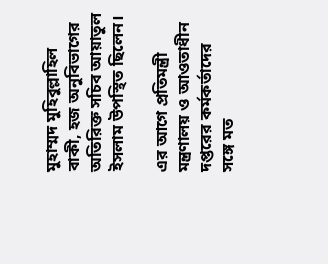মুহাম্মদ মুহিবুল্লাহিল বাকী, হজ অনুবিভাগের অতিরিক্ত সচিব আয়াতুল ইসলাম উপস্থিত ছিলেন।

এর আগে প্রতিমন্ত্রী মন্ত্রণালয় ও আওতাধীন দপ্তরের কর্মকর্তাদের সঙ্গে মত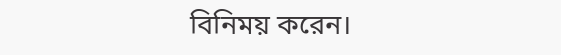বিনিময় করেন।